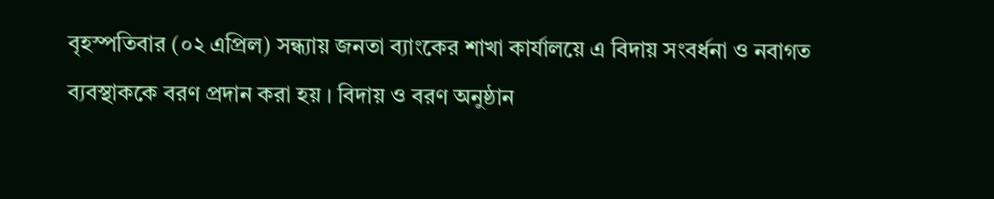বৃহস্পতিবার (০২ এপ্রিল) সন্ধ্যায় জনতা ব্যাংকের শাখা কার্যালয়ে এ বিদায় সংবর্ধনা ও নবাগত ব্যবস্থাককে বরণ প্রদান করা হয় । বিদায় ও বরণ অনুষ্ঠান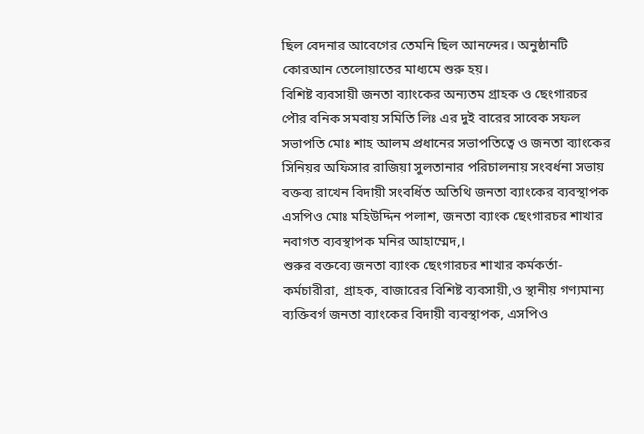ছিল বেদনার আবেগের তেমনি ছিল আনন্দের। অনুষ্ঠানটি কোরআন তেলোয়াতের মাধ্যমে শুরু হয়।
বিশিষ্ট ব্যবসায়ী জনতা ব্যাংকের অন্যতম গ্রাহক ও ছেংগারচর পৌর বনিক সমবায় সমিতি লিঃ এর দুই বারের সাবেক সফল সভাপতি মোঃ শাহ আলম প্রধানের সভাপতিত্বে ও জনতা ব্যাংকের সিনিয়র অফিসার রাজিয়া সুলতানার পরিচালনায় সংবর্ধনা সভায় বক্তব্য রাখেন বিদায়ী সংবর্ধিত অতিথি জনতা ব্যাংকের ব্যবস্থাপক এসপিও মোঃ মহিউদ্দিন পলাশ, জনতা ব্যাংক ছেংগারচর শাখার নবাগত ব্যবস্থাপক মনির আহাম্মেদ,।
শুরুর বক্তব্যে জনতা ব্যাংক ছেংগারচর শাখার কর্মকর্তা-কর্মচারীরা, গ্রাহক, বাজারের বিশিষ্ট ব্যবসায়ী,ও স্থানীয় গণ্যমান্য ব্যক্তিবর্গ জনতা ব্যাংকের বিদায়ী ব্যবস্থাপক, এসপিও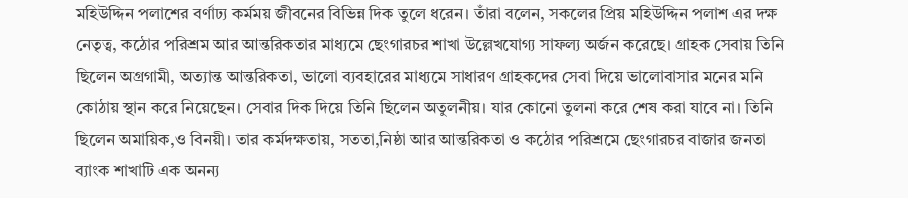মহিউদ্দিন পলাশের বর্ণাঢ্য কর্মময় জীবনের বিভিন্ন দিক তুলে ধরেন। তাঁরা বলেন, সকলের প্রিয় মহিউদ্দিন পলাশ এর দক্ষ নেতৃত্ব, কঠোর পরিশ্রম আর আন্তরিকতার মাধ্যমে ছেংগারচর শাখা উল্লেখযোগ্য সাফল্য অর্জন করেছে। গ্রাহক সেবায় তিনি ছিলেন অগ্রগামী, অত্যান্ত আন্তরিকতা, ভালো ব্যবহারের মাধ্যমে সাধারণ গ্রাহকদের সেবা দিয়ে ভালোবাসার মনের মনি কোঠায় স্থান করে নিয়েছেন। সেবার দিক দিয়ে তিনি ছিলেন অতুলনীয়। যার কোনো তুলনা করে শেষ করা যাবে না। তিনি ছিলেন অমায়িক,ও বিনয়ী। তার কর্মদক্ষতায়, সততা,নিষ্ঠা আর আন্তরিকতা ও কঠোর পরিশ্রমে ছেংগারচর বাজার জনতা ব্যাংক শাখাটি এক অনন্য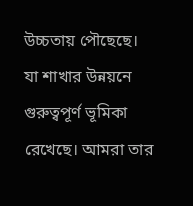উচ্চতায় পৌছেছে। যা শাখার উন্নয়নে গুরুত্বপূর্ণ ভূমিকা রেখেছে। আমরা তার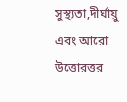সুস্থ্যতা,দীর্ঘায়ু এবং আরো উত্তোরত্তর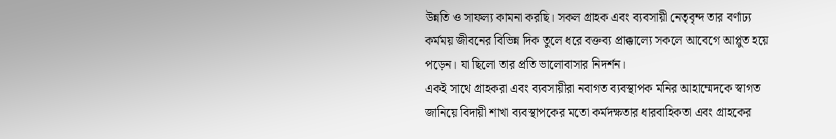উন্নতি ও সাফল্য কামনা করছি। সকল গ্রাহক এবং ব্যবসায়ী নেতৃবৃন্দ তার বর্ণাঢ্য কর্মময় জীবনের বিভিন্ন দিক তুলে ধরে বক্তব্য প্রাক্কাল্যে সকলে আবেগে আপ্লুত হয়ে পড়েন। যা ছিলো তার প্রতি ভালোবাসার নিদর্শন।
একই সাথে গ্রাহকরা এবং ব্যবসায়ীরা নবাগত ব্যবস্থাপক মনির আহাম্মেদকে স্বাগত জানিয়ে বিদায়ী শাখা ব্যবস্থাপকের মতো কর্মদক্ষতার ধারবাহিকতা এবং গ্রাহকের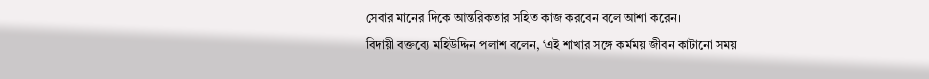সেবার মানের দিকে আন্তরিকতার সহিত কাজ করবেন বলে আশা করেন।
বিদায়ী বক্তব্যে মহিউদ্দিন পলাশ বলেন, ‘এই শাখার সঙ্গে কর্মময় জীবন কাটানো সময়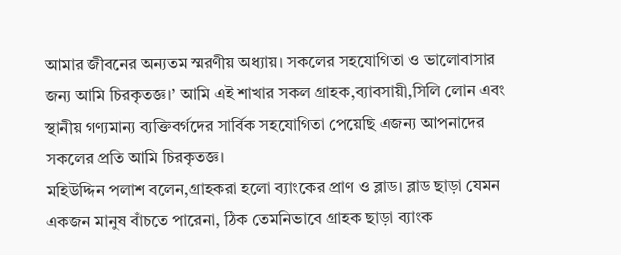আমার জীবনের অন্যতম স্মরণীয় অধ্যায়। সকলের সহযোগিতা ও ভালোবাসার জন্য আমি চিরকৃতজ্ঞ।’ আমি এই শাখার সকল গ্রাহক,ব্যাবসায়ী,সিলি লোন এবং স্থানীয় গণ্যমান্য ব্যক্তিবর্গদের সার্বিক সহযোগিতা পেয়েছি এজন্য আপনাদের সকলের প্রতি আমি চিরকৃতজ্ঞ।
মহিউদ্দিন পলাশ বলেন,গ্রাহকরা হলো ব্যাংকের প্রাণ ও ব্লাড। ব্লাড ছাড়া যেমন একজন মানুষ বাঁচতে পারেনা, ঠিক তেমনিভাবে গ্রাহক ছাড়া ব্যাংক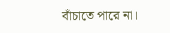বাঁচাতে পারে না।